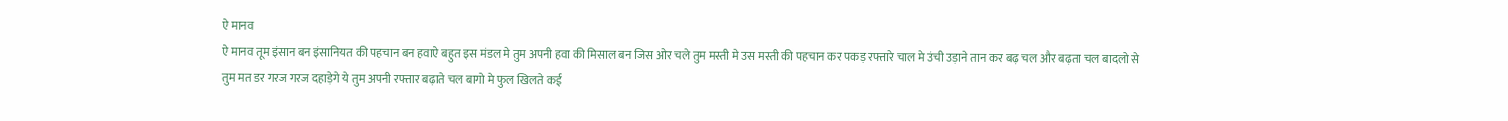ऐ मानव
ऐ मानव तूम इंसान बन इंसानियत की पहचान बन हवाऐ बहुत इस मंडल मे तुम अपनी हवा की मिसाल बन जिस ओर चले तुम मस्ती मे उस मस्ती की पहचान कर पकड़ रफ्तारे चाल मे उंची उड़ाने तान कर बढ़ चल और बढ़ता चल बादलो से तुम मत डर गरज गरज दहाड़ेगे ये तुम अपनी रफ्तार बढ़ाते चल बागो मे फुल खिलते कई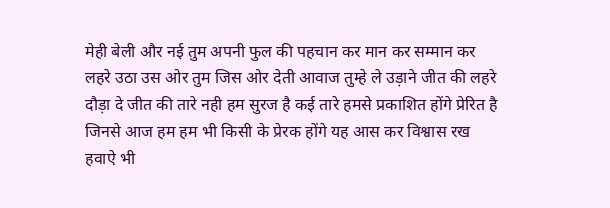मेही बेली और नई तुम अपनी फुल की पहचान कर मान कर सम्मान कर लहरे उठा उस ओर तुम जिस ओर देती आवाज तुम्हे ले उड़ाने जीत की लहरे दौड़ा दे जीत की तारे नही हम सुरज है कई तारे हमसे प्रकाशित होंगे प्रेरित है जिनसे आज हम हम भी किसी के प्रेरक होंगे यह आस कर विश्वास रख हवाऐ भी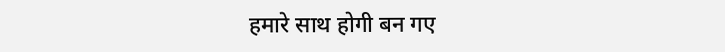हमारे साथ होगी बन गए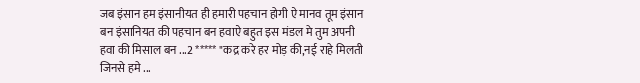जब इंसान हम इंसानीयत ही हमारी पहचान होगी ऐ मानव तूम इंसान बन इंसानियत की पहचान बन हवाऐ बहुत इस मंडल मे तुम अपनी हवा की मिसाल बन ...2 ***** "कद्र करे हर मोड़ की,नई राहे मिलती जिनसे हमे ...